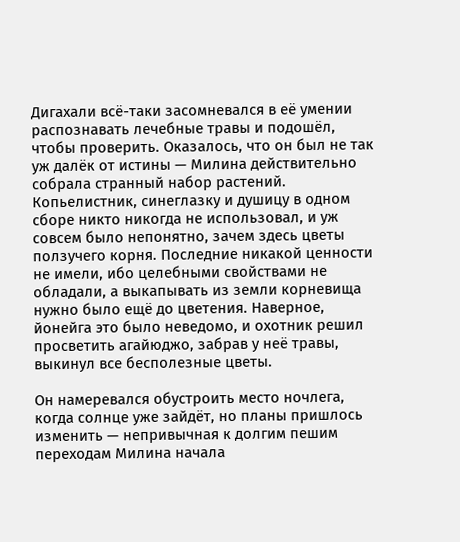Дигахали всё-таки засомневался в её умении распознавать лечебные травы и подошёл, чтобы проверить. Оказалось, что он был не так уж далёк от истины — Милина действительно собрала странный набор растений. Копьелистник, синеглазку и душицу в одном сборе никто никогда не использовал, и уж совсем было непонятно, зачем здесь цветы ползучего корня. Последние никакой ценности не имели, ибо целебными свойствами не обладали, а выкапывать из земли корневища нужно было ещё до цветения. Наверное, йонейга это было неведомо, и охотник решил просветить агайюджо, забрав у неё травы, выкинул все бесполезные цветы.

Он намеревался обустроить место ночлега, когда солнце уже зайдёт, но планы пришлось изменить — непривычная к долгим пешим переходам Милина начала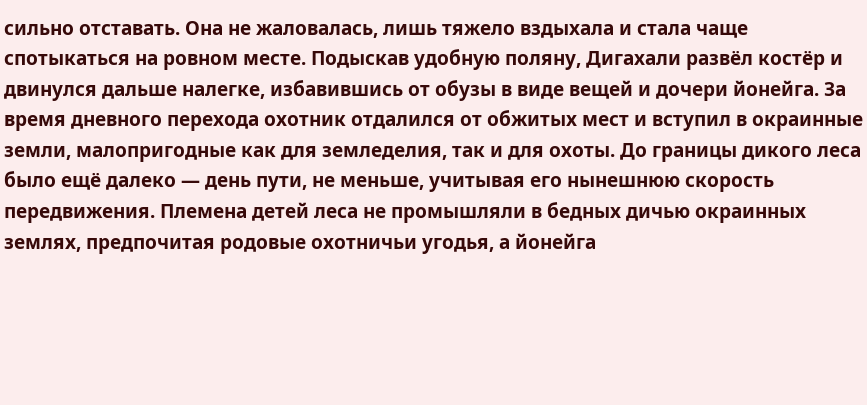сильно отставать. Она не жаловалась, лишь тяжело вздыхала и стала чаще спотыкаться на ровном месте. Подыскав удобную поляну, Дигахали развёл костёр и двинулся дальше налегке, избавившись от обузы в виде вещей и дочери йонейга. За время дневного перехода охотник отдалился от обжитых мест и вступил в окраинные земли, малопригодные как для земледелия, так и для охоты. До границы дикого леса было ещё далеко — день пути, не меньше, учитывая его нынешнюю скорость передвижения. Племена детей леса не промышляли в бедных дичью окраинных землях, предпочитая родовые охотничьи угодья, а йонейга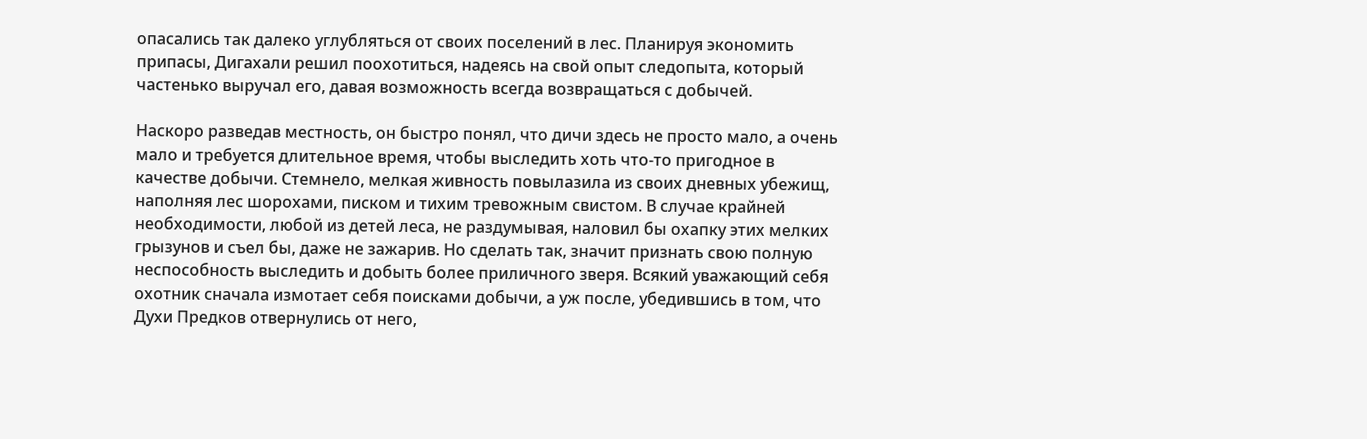опасались так далеко углубляться от своих поселений в лес. Планируя экономить припасы, Дигахали решил поохотиться, надеясь на свой опыт следопыта, который частенько выручал его, давая возможность всегда возвращаться с добычей.

Наскоро разведав местность, он быстро понял, что дичи здесь не просто мало, а очень мало и требуется длительное время, чтобы выследить хоть что-то пригодное в качестве добычи. Стемнело, мелкая живность повылазила из своих дневных убежищ, наполняя лес шорохами, писком и тихим тревожным свистом. В случае крайней необходимости, любой из детей леса, не раздумывая, наловил бы охапку этих мелких грызунов и съел бы, даже не зажарив. Но сделать так, значит признать свою полную неспособность выследить и добыть более приличного зверя. Всякий уважающий себя охотник сначала измотает себя поисками добычи, а уж после, убедившись в том, что Духи Предков отвернулись от него,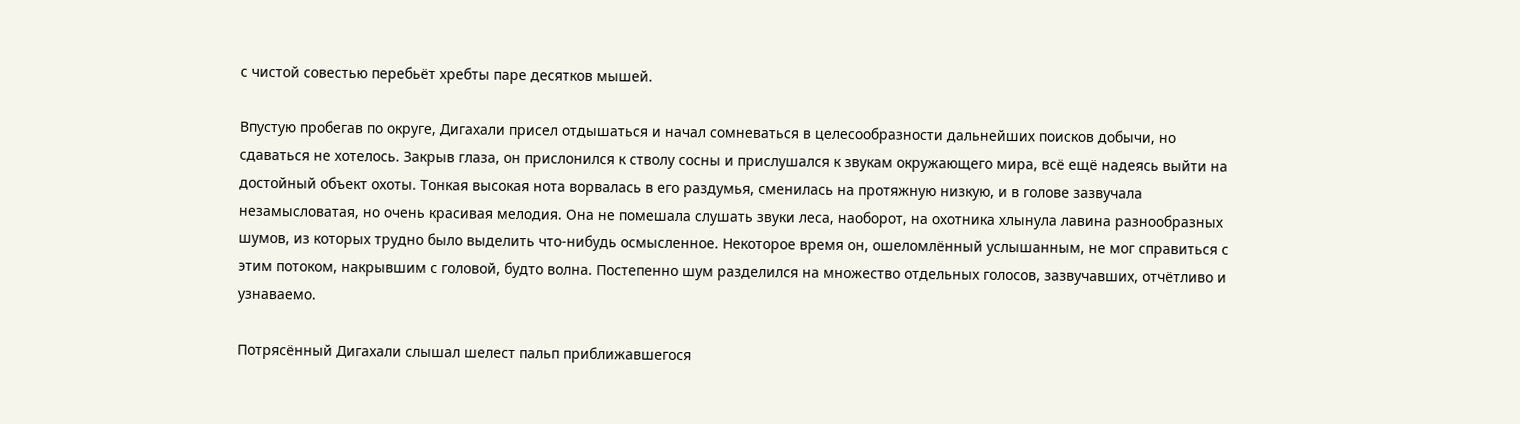с чистой совестью перебьёт хребты паре десятков мышей.

Впустую пробегав по округе, Дигахали присел отдышаться и начал сомневаться в целесообразности дальнейших поисков добычи, но сдаваться не хотелось. Закрыв глаза, он прислонился к стволу сосны и прислушался к звукам окружающего мира, всё ещё надеясь выйти на достойный объект охоты. Тонкая высокая нота ворвалась в его раздумья, сменилась на протяжную низкую, и в голове зазвучала незамысловатая, но очень красивая мелодия. Она не помешала слушать звуки леса, наоборот, на охотника хлынула лавина разнообразных шумов, из которых трудно было выделить что-нибудь осмысленное. Некоторое время он, ошеломлённый услышанным, не мог справиться с этим потоком, накрывшим с головой, будто волна. Постепенно шум разделился на множество отдельных голосов, зазвучавших, отчётливо и узнаваемо.

Потрясённый Дигахали слышал шелест пальп приближавшегося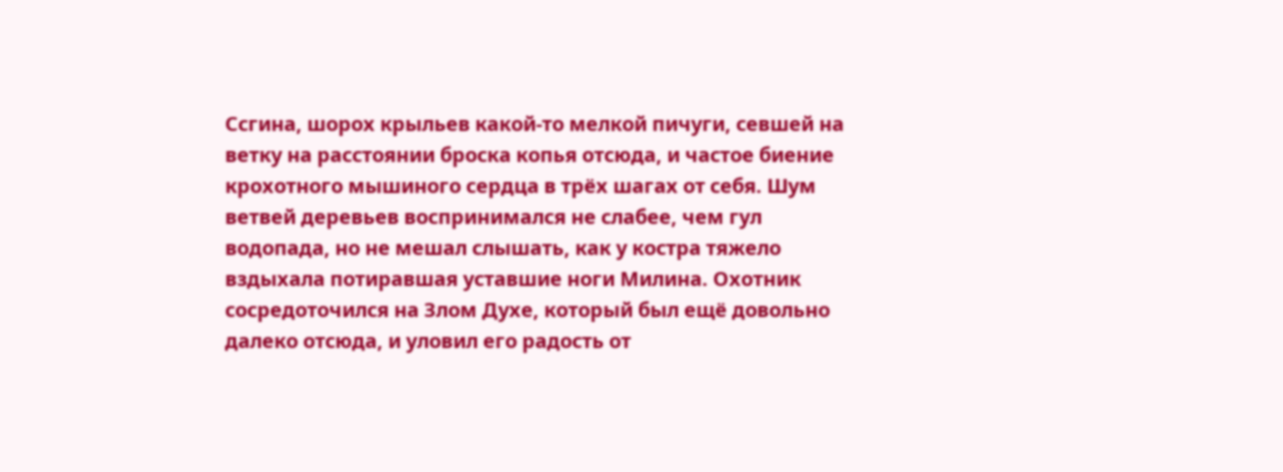Ссгина, шорох крыльев какой-то мелкой пичуги, севшей на ветку на расстоянии броска копья отсюда, и частое биение крохотного мышиного сердца в трёх шагах от себя. Шум ветвей деревьев воспринимался не слабее, чем гул водопада, но не мешал слышать, как у костра тяжело вздыхала потиравшая уставшие ноги Милина. Охотник сосредоточился на Злом Духе, который был ещё довольно далеко отсюда, и уловил его радость от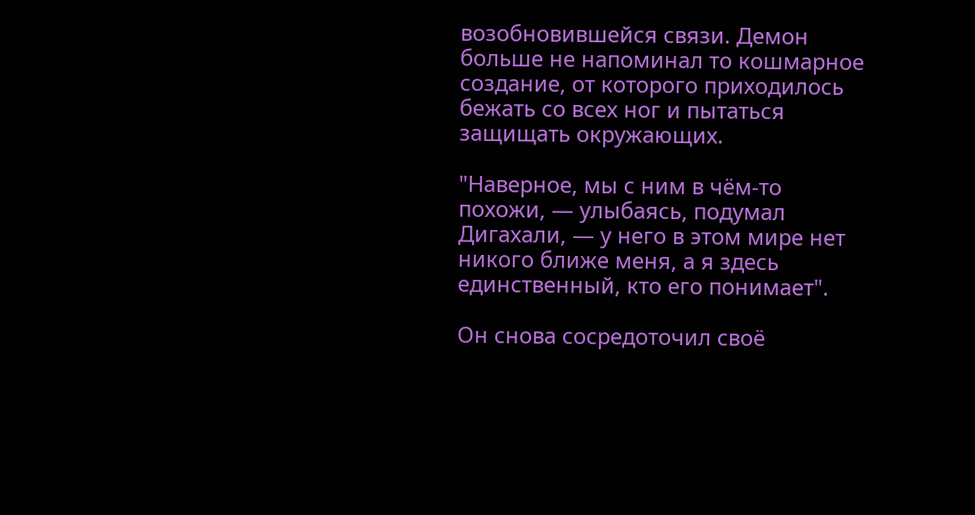возобновившейся связи. Демон больше не напоминал то кошмарное создание, от которого приходилось бежать со всех ног и пытаться защищать окружающих.

"Наверное, мы с ним в чём-то похожи, — улыбаясь, подумал Дигахали, — у него в этом мире нет никого ближе меня, а я здесь единственный, кто его понимает".

Он снова сосредоточил своё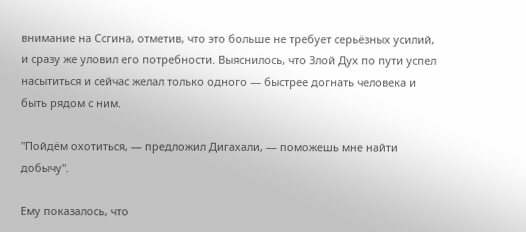внимание на Ссгина, отметив, что это больше не требует серьёзных усилий, и сразу же уловил его потребности. Выяснилось, что Злой Дух по пути успел насытиться и сейчас желал только одного — быстрее догнать человека и быть рядом с ним.

"Пойдём охотиться, — предложил Дигахали, — поможешь мне найти добычу".

Ему показалось, что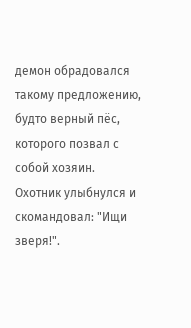демон обрадовался такому предложению, будто верный пёс, которого позвал с собой хозяин. Охотник улыбнулся и скомандовал: "Ищи зверя!".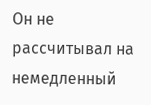Он не рассчитывал на немедленный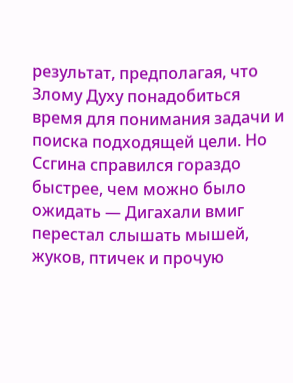результат, предполагая, что Злому Духу понадобиться время для понимания задачи и поиска подходящей цели. Но Ссгина справился гораздо быстрее, чем можно было ожидать — Дигахали вмиг перестал слышать мышей, жуков, птичек и прочую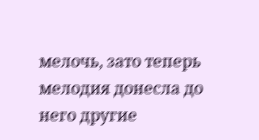мелочь, зато теперь мелодия донесла до него другие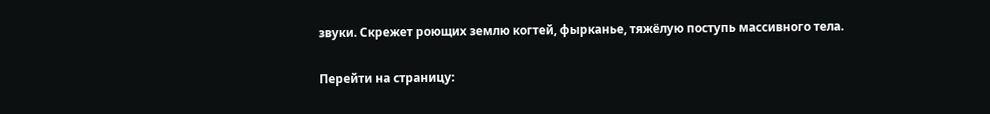звуки. Скрежет роющих землю когтей, фырканье, тяжёлую поступь массивного тела.

Перейти на страницу: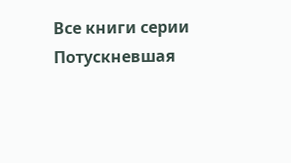Все книги серии Потускневшая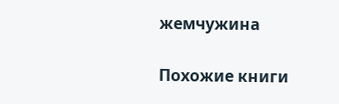жемчужина

Похожие книги